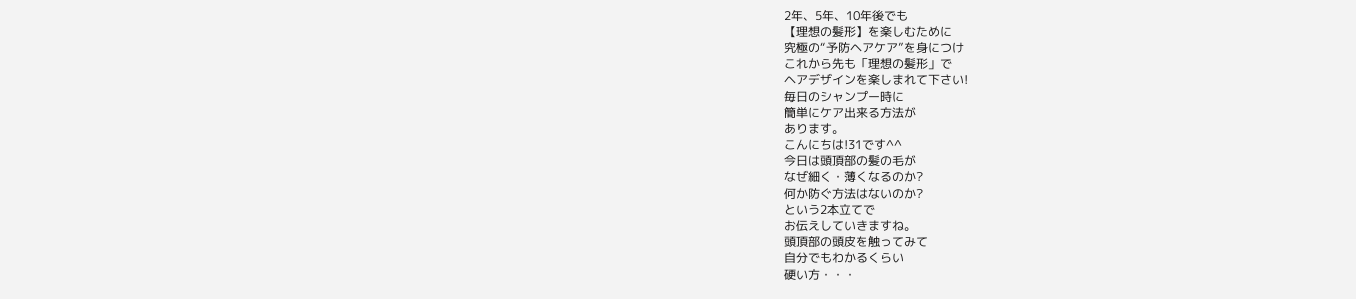2年、5年、10年後でも
【理想の髪形】を楽しむために
究極の“予防ヘアケア”を身につけ
これから先も「理想の髪形」で
ヘアデザインを楽しまれて下さい!
毎日のシャンプー時に
簡単にケア出来る方法が
あります。
こんにちは!31です^^
今日は頭頂部の髪の毛が
なぜ細く・薄くなるのか?
何か防ぐ方法はないのか?
という2本立てで
お伝えしていきますね。
頭頂部の頭皮を触ってみて
自分でもわかるくらい
硬い方・・・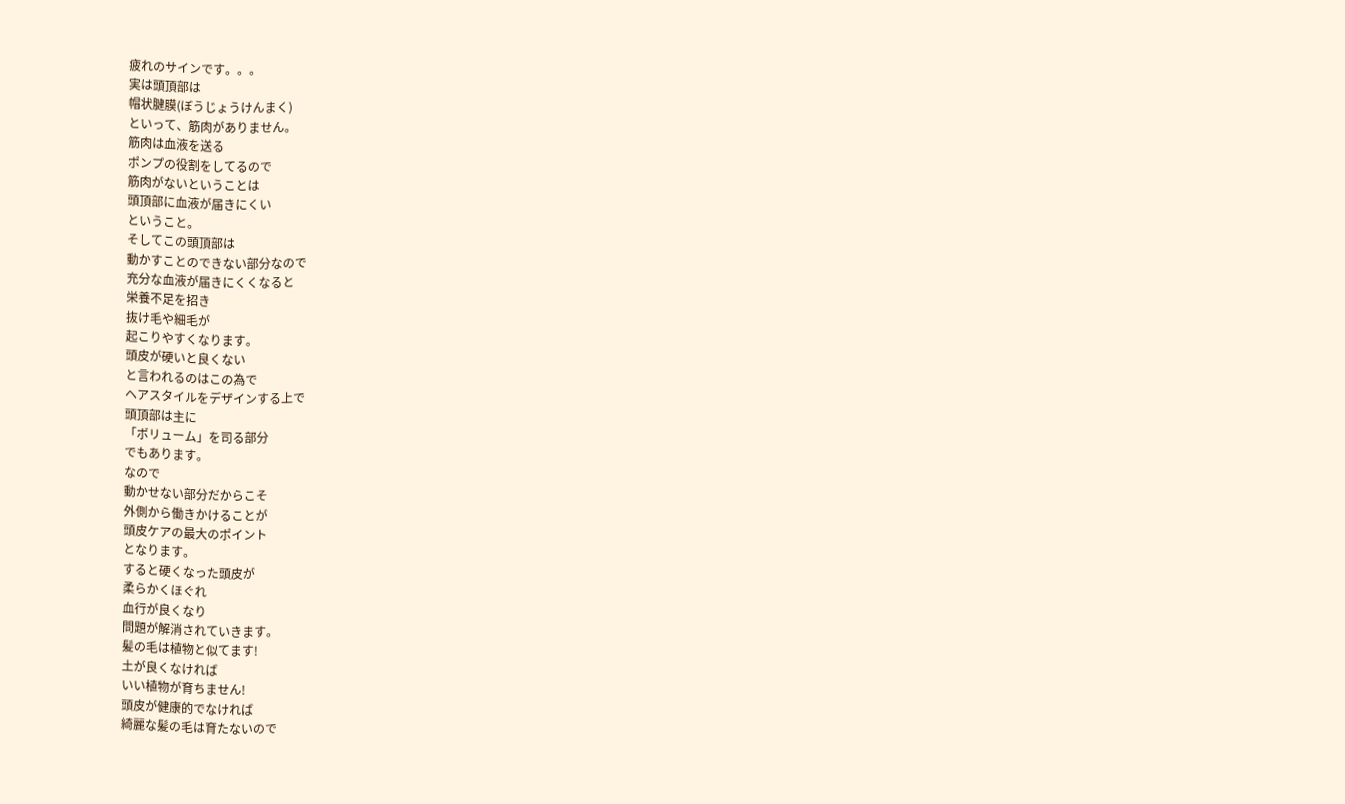疲れのサインです。。。
実は頭頂部は
帽状腱膜(ぼうじょうけんまく)
といって、筋肉がありません。
筋肉は血液を送る
ポンプの役割をしてるので
筋肉がないということは
頭頂部に血液が届きにくい
ということ。
そしてこの頭頂部は
動かすことのできない部分なので
充分な血液が届きにくくなると
栄養不足を招き
抜け毛や細毛が
起こりやすくなります。
頭皮が硬いと良くない
と言われるのはこの為で
ヘアスタイルをデザインする上で
頭頂部は主に
「ボリューム」を司る部分
でもあります。
なので
動かせない部分だからこそ
外側から働きかけることが
頭皮ケアの最大のポイント
となります。
すると硬くなった頭皮が
柔らかくほぐれ
血行が良くなり
問題が解消されていきます。
髪の毛は植物と似てます!
土が良くなければ
いい植物が育ちません!
頭皮が健康的でなければ
綺麗な髪の毛は育たないので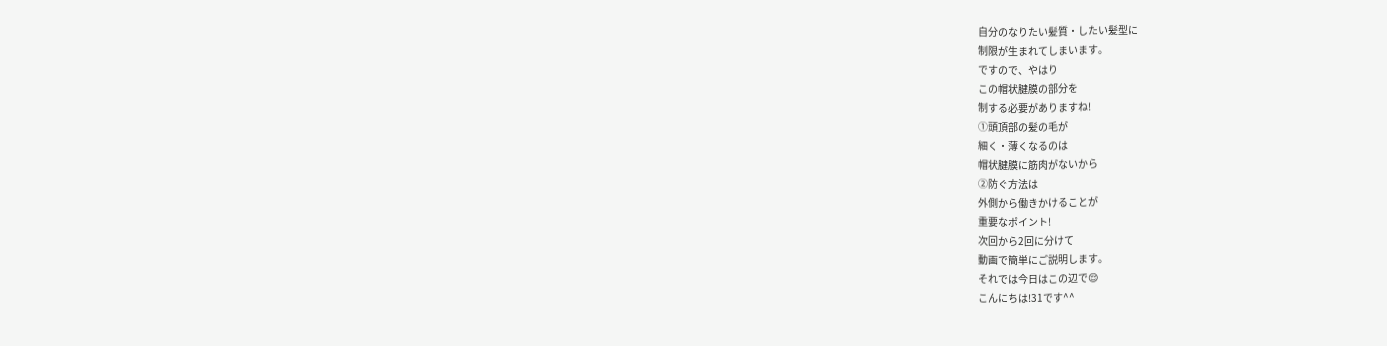自分のなりたい髪質・したい髪型に
制限が生まれてしまいます。
ですので、やはり
この帽状腱膜の部分を
制する必要がありますね!
①頭頂部の髪の毛が
細く・薄くなるのは
帽状腱膜に筋肉がないから
②防ぐ方法は
外側から働きかけることが
重要なポイント!
次回から2回に分けて
動画で簡単にご説明します。
それでは今日はこの辺で😌
こんにちは!31です^^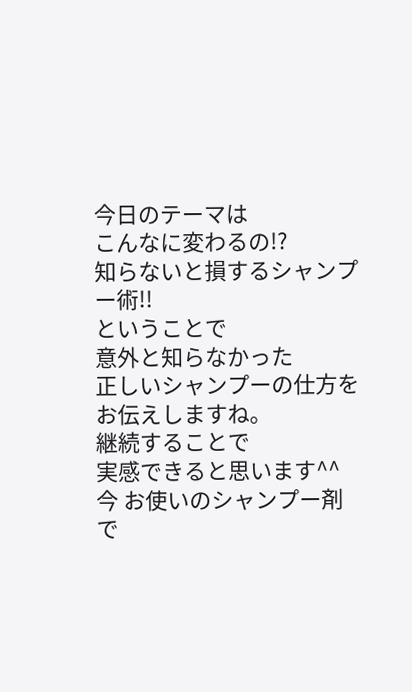今日のテーマは
こんなに変わるの!?
知らないと損するシャンプー術!!
ということで
意外と知らなかった
正しいシャンプーの仕方を
お伝えしますね。
継続することで
実感できると思います^^
今 お使いのシャンプー剤で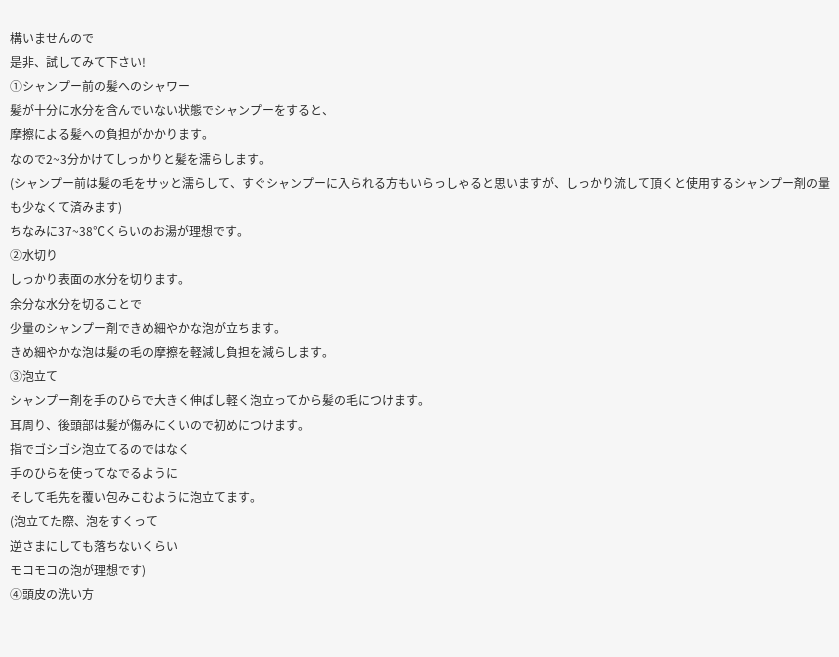構いませんので
是非、試してみて下さい!
①シャンプー前の髪へのシャワー
髪が十分に水分を含んでいない状態でシャンプーをすると、
摩擦による髪への負担がかかります。
なので2~3分かけてしっかりと髪を濡らします。
(シャンプー前は髪の毛をサッと濡らして、すぐシャンプーに入られる方もいらっしゃると思いますが、しっかり流して頂くと使用するシャンプー剤の量も少なくて済みます)
ちなみに37~38℃くらいのお湯が理想です。
②水切り
しっかり表面の水分を切ります。
余分な水分を切ることで
少量のシャンプー剤できめ細やかな泡が立ちます。
きめ細やかな泡は髪の毛の摩擦を軽減し負担を減らします。
③泡立て
シャンプー剤を手のひらで大きく伸ばし軽く泡立ってから髪の毛につけます。
耳周り、後頭部は髪が傷みにくいので初めにつけます。
指でゴシゴシ泡立てるのではなく
手のひらを使ってなでるように
そして毛先を覆い包みこむように泡立てます。
(泡立てた際、泡をすくって
逆さまにしても落ちないくらい
モコモコの泡が理想です)
④頭皮の洗い方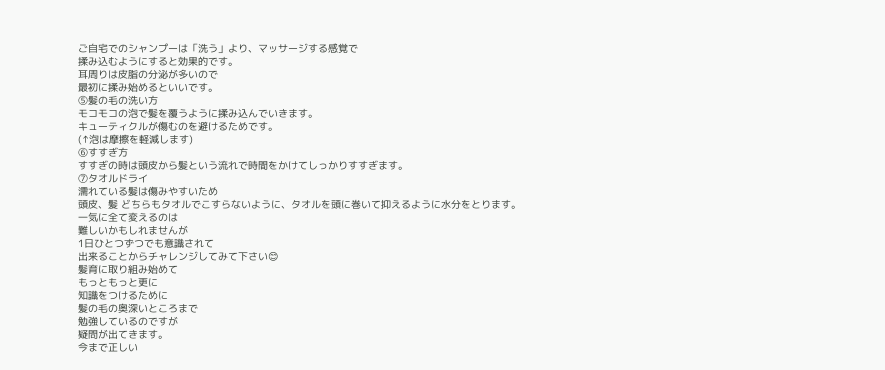ご自宅でのシャンプーは「洗う」より、マッサージする感覚で
揉み込むようにすると効果的です。
耳周りは皮脂の分泌が多いので
最初に揉み始めるといいです。
⑤髪の毛の洗い方
モコモコの泡で髪を覆うように揉み込んでいきます。
キューティクルが傷むのを避けるためです。
(↑泡は摩擦を軽減します)
⑥すすぎ方
すすぎの時は頭皮から髪という流れで時間をかけてしっかりすすぎます。
⑦タオルドライ
濡れている髪は傷みやすいため
頭皮、髪 どちらもタオルでこすらないように、タオルを頭に巻いて抑えるように水分をとります。
一気に全て変えるのは
難しいかもしれませんが
1日ひとつずつでも意識されて
出来ることからチャレンジしてみて下さい😊
髪育に取り組み始めて
もっともっと更に
知識をつけるために
髪の毛の奥深いところまで
勉強しているのですが
疑問が出てきます。
今まで正しい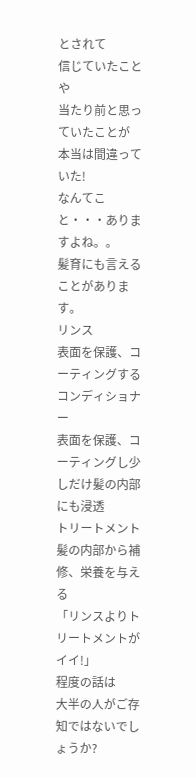とされて
信じていたことや
当たり前と思っていたことが
本当は間違っていた!
なんてこと・・・ありますよね。。
髪育にも言えることがあります。
リンス
表面を保護、コーティングする
コンディショナー
表面を保護、コーティングし少しだけ髪の内部にも浸透
トリートメント
髪の内部から補修、栄養を与える
「リンスよりトリートメントがイイ!」
程度の話は
大半の人がご存知ではないでしょうか?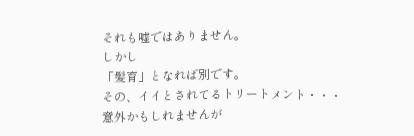それも嘘ではありません。
しかし
「髪育」となれば別です。
その、イイとされてるトリートメント・・・
意外かもしれませんが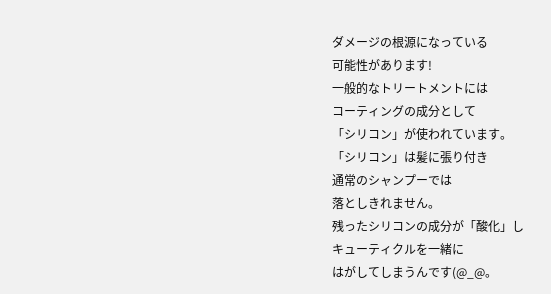ダメージの根源になっている
可能性があります!
一般的なトリートメントには
コーティングの成分として
「シリコン」が使われています。
「シリコン」は髪に張り付き
通常のシャンプーでは
落としきれません。
残ったシリコンの成分が「酸化」し
キューティクルを一緒に
はがしてしまうんです(@_@。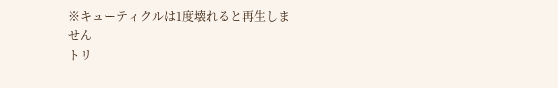※キューティクルは1度壊れると再生しません
トリ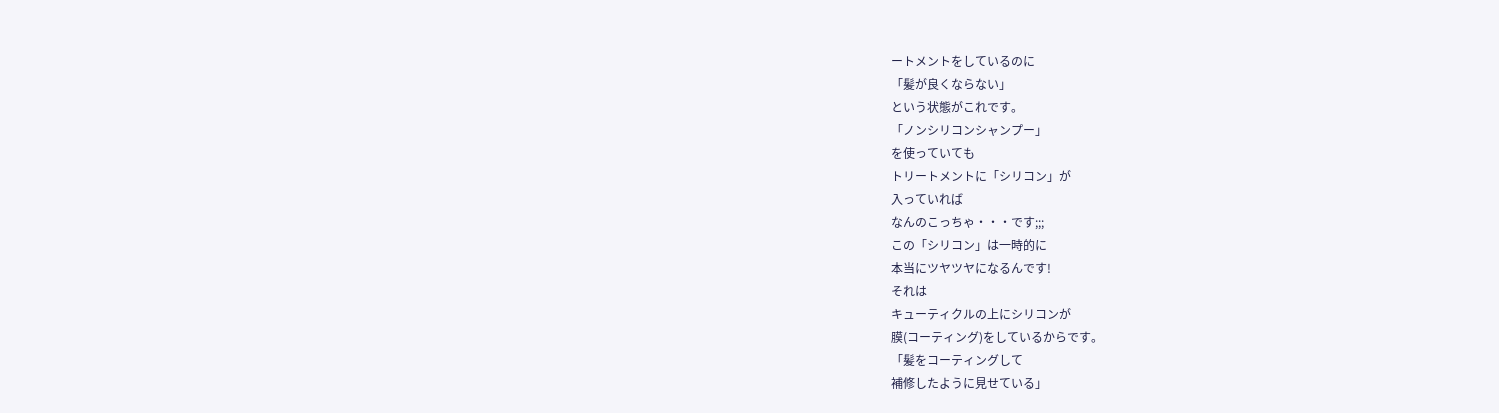ートメントをしているのに
「髪が良くならない」
という状態がこれです。
「ノンシリコンシャンプー」
を使っていても
トリートメントに「シリコン」が
入っていれば
なんのこっちゃ・・・です;;;
この「シリコン」は一時的に
本当にツヤツヤになるんです!
それは
キューティクルの上にシリコンが
膜(コーティング)をしているからです。
「髪をコーティングして
補修したように見せている」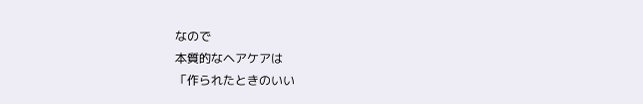なので
本質的なヘアケアは
「作られたときのいい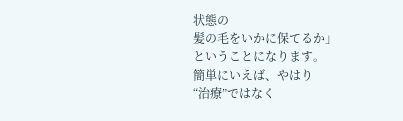状態の
髪の毛をいかに保てるか」
ということになります。
簡単にいえば、やはり
“治療”ではなく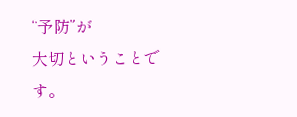“予防”が
大切ということです。